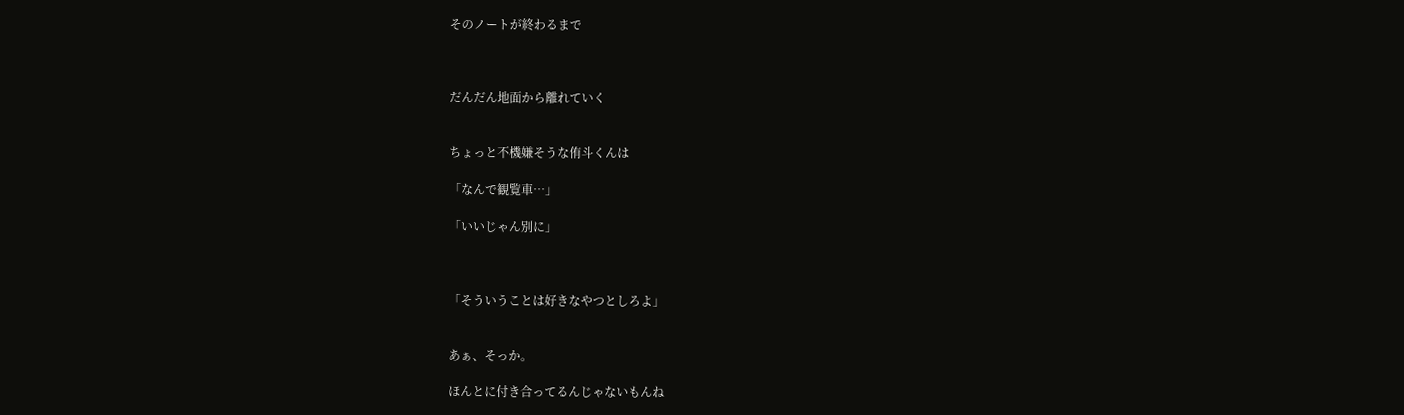そのノートが終わるまで



だんだん地面から離れていく


ちょっと不機嫌そうな侑斗くんは

「なんで観覧車…」

「いいじゃん別に」



「そういうことは好きなやつとしろよ」


あぁ、そっか。

ほんとに付き合ってるんじゃないもんね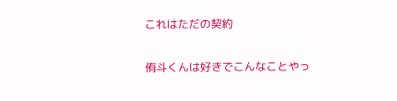これはただの契約

侑斗くんは好きでこんなことやっ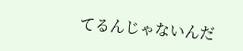てるんじゃないんだ